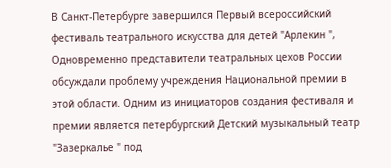В Санкт-Петербурге завершился Первый всероссийский фестиваль театрального искусства для детей "Арлекин ", Одновременно представители театральных цехов России обсуждали проблему учреждения Национальной премии в этой области. Одним из инициаторов создания фестиваля и премии является петербургский Детский музыкальный театр "Зазеркалье " под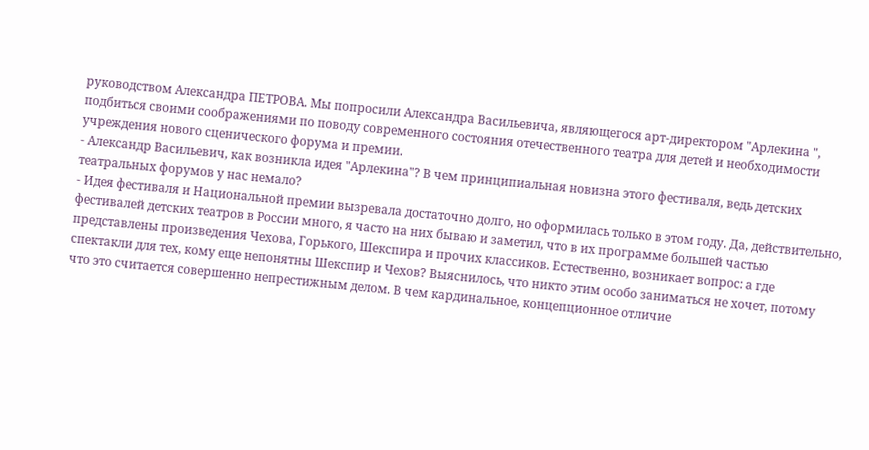руководством Александра ПЕТРОВА. Мы попросили Александра Васильевича, являющегося арт-директором "Арлекина ", подбиться своими соображениями по поводу современного состояния отечественного театра для детей и необходимости учреждения нового сценического форума и премии.
- Александр Васильевич, как возникла идея "Арлекина"? В чем принципиальная новизна этого фестиваля, ведь детских театральных форумов у нас немало?
- Идея фестиваля и Национальной премии вызревала достаточно долго, но оформилась только в этом году. Да, действительно, фестивалей детских театров в России много, я часто на них бываю и заметил, что в их программе большей частью представлены произведения Чехова, Горького, Шекспира и прочих классиков. Естественно, возникает вопрос: а где спектакли для тех, кому еще непонятны Шекспир и Чехов? Выяснилось, что никто этим особо заниматься не хочет, потому что это считается совершенно непрестижным делом. В чем кардинальное, концепционное отличие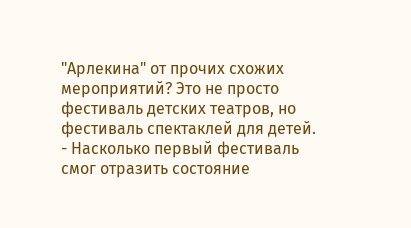"Арлекина" от прочих схожих мероприятий? Это не просто фестиваль детских театров, но фестиваль спектаклей для детей.
- Насколько первый фестиваль смог отразить состояние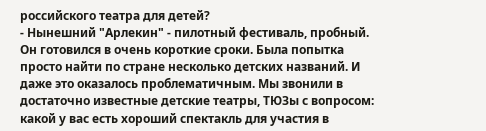российского театра для детей?
- Нынешний "Арлекин" - пилотный фестиваль, пробный. Он готовился в очень короткие сроки. Была попытка просто найти по стране несколько детских названий. И даже это оказалось проблематичным. Мы звонили в достаточно известные детские театры, ТЮЗы с вопросом: какой у вас есть хороший спектакль для участия в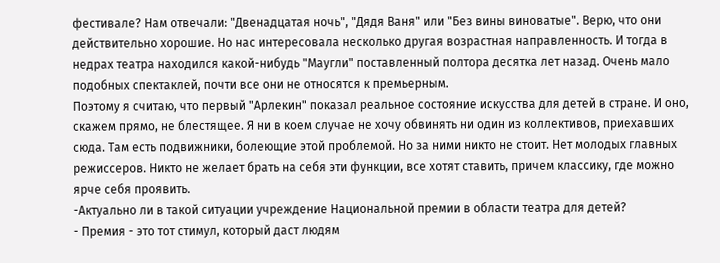фестивале? Нам отвечали: "Двенадцатая ночь", "Дядя Ваня" или "Без вины виноватые". Верю, что они действительно хорошие. Но нас интересовала несколько другая возрастная направленность. И тогда в недрах театра находился какой-нибудь "Маугли" поставленный полтора десятка лет назад. Очень мало подобных спектаклей, почти все они не относятся к премьерным.
Поэтому я считаю, что первый "Арлекин" показал реальное состояние искусства для детей в стране. И оно, скажем прямо, не блестящее. Я ни в коем случае не хочу обвинять ни один из коллективов, приехавших сюда. Там есть подвижники, болеющие этой проблемой. Но за ними никто не стоит. Нет молодых главных режиссеров. Никто не желает брать на себя эти функции, все хотят ставить, причем классику, где можно ярче себя проявить.
-Актуально ли в такой ситуации учреждение Национальной премии в области театра для детей?
- Премия - это тот стимул, который даст людям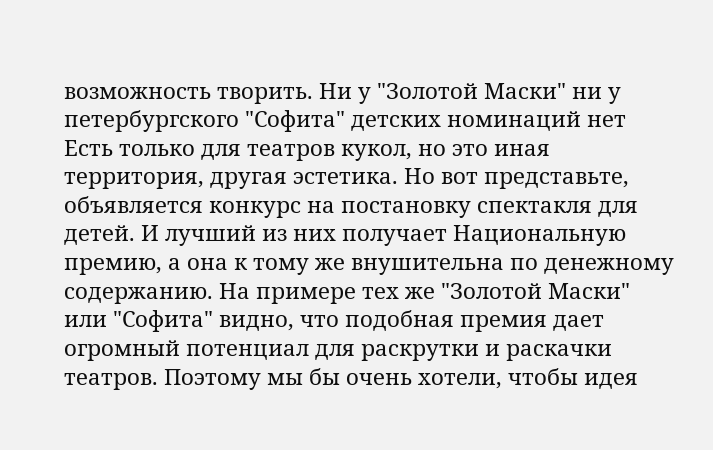возможность творить. Ни у "Золотой Маски" ни у петербургского "Софита" детских номинаций нет Есть только для театров кукол, но это иная территория, другая эстетика. Но вот представьте, объявляется конкурс на постановку спектакля для детей. И лучший из них получает Национальную премию, а она к тому же внушительна по денежному содержанию. На примере тех же "Золотой Маски" или "Софита" видно, что подобная премия дает огромный потенциал для раскрутки и раскачки театров. Поэтому мы бы очень хотели, чтобы идея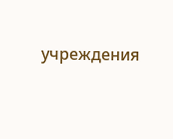учреждения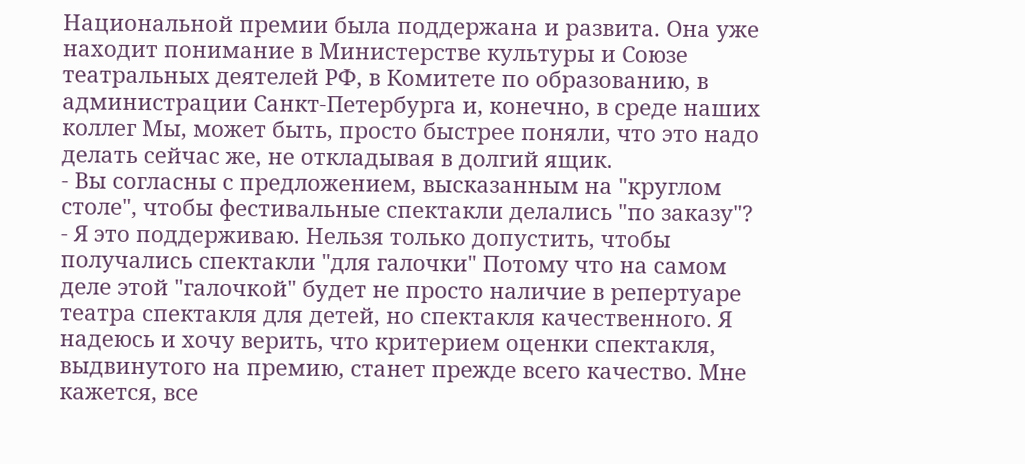Национальной премии была поддержана и развита. Она уже находит понимание в Министерстве культуры и Союзе театральных деятелей РФ, в Комитете по образованию, в администрации Санкт-Петербурга и, конечно, в среде наших коллег Мы, может быть, просто быстрее поняли, что это надо делать сейчас же, не откладывая в долгий ящик.
- Вы согласны с предложением, высказанным на "круглом столе", чтобы фестивальные спектакли делались "по заказу"?
- Я это поддерживаю. Нельзя только допустить, чтобы получались спектакли "для галочки" Потому что на самом деле этой "галочкой" будет не просто наличие в репертуаре театра спектакля для детей, но спектакля качественного. Я надеюсь и хочу верить, что критерием оценки спектакля, выдвинутого на премию, станет прежде всего качество. Мне кажется, все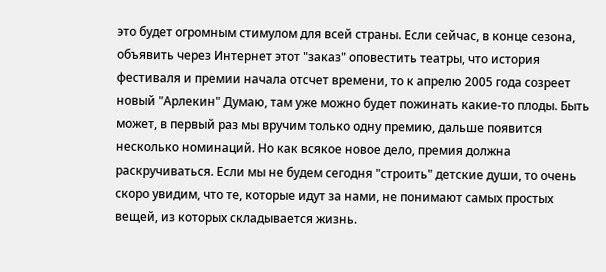это будет огромным стимулом для всей страны. Если сейчас, в конце сезона, объявить через Интернет этот "заказ" оповестить театры, что история фестиваля и премии начала отсчет времени, то к апрелю 2005 года созреет новый "Арлекин" Думаю, там уже можно будет пожинать какие-то плоды. Быть может, в первый раз мы вручим только одну премию, дальше появится несколько номинаций. Но как всякое новое дело, премия должна раскручиваться. Если мы не будем сегодня "строить" детские души, то очень скоро увидим, что те, которые идут за нами, не понимают самых простых вещей, из которых складывается жизнь.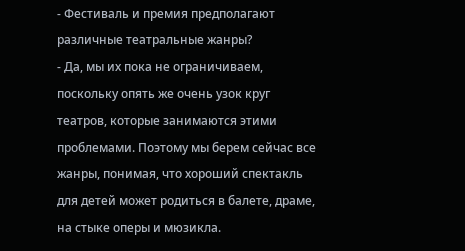- Фестиваль и премия предполагают различные театральные жанры?
- Да, мы их пока не ограничиваем, поскольку опять же очень узок круг театров, которые занимаются этими проблемами. Поэтому мы берем сейчас все жанры, понимая, что хороший спектакль для детей может родиться в балете, драме, на стыке оперы и мюзикла.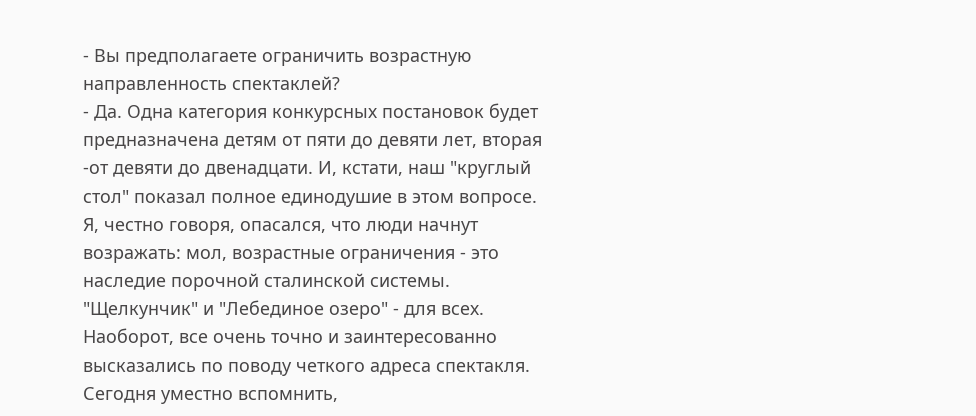- Вы предполагаете ограничить возрастную направленность спектаклей?
- Да. Одна категория конкурсных постановок будет предназначена детям от пяти до девяти лет, вторая -от девяти до двенадцати. И, кстати, наш "круглый стол" показал полное единодушие в этом вопросе. Я, честно говоря, опасался, что люди начнут возражать: мол, возрастные ограничения - это наследие порочной сталинской системы. "Щелкунчик" и "Лебединое озеро" - для всех. Наоборот, все очень точно и заинтересованно высказались по поводу четкого адреса спектакля. Сегодня уместно вспомнить,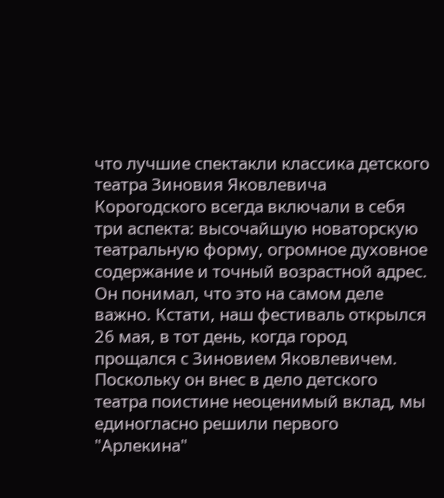что лучшие спектакли классика детского театра Зиновия Яковлевича Корогодского всегда включали в себя три аспекта: высочайшую новаторскую театральную форму, огромное духовное содержание и точный возрастной адрес. Он понимал, что это на самом деле важно. Кстати, наш фестиваль открылся 26 мая, в тот день, когда город прощался с Зиновием Яковлевичем. Поскольку он внес в дело детского театра поистине неоценимый вклад, мы единогласно решили первого "Арлекина"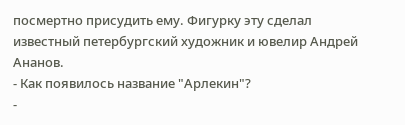посмертно присудить ему. Фигурку эту сделал известный петербургский художник и ювелир Андрей Ананов.
- Как появилось название "Арлекин"?
-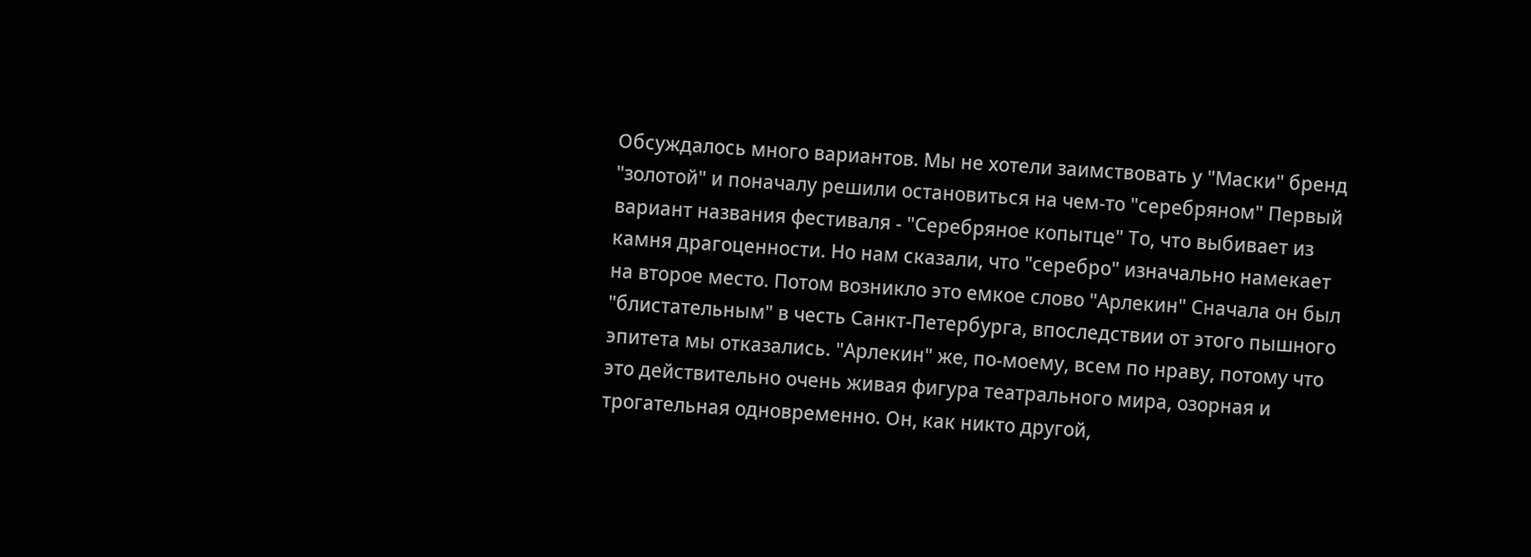Обсуждалось много вариантов. Мы не хотели заимствовать у "Маски" бренд "золотой" и поначалу решили остановиться на чем-то "серебряном" Первый вариант названия фестиваля - "Серебряное копытце" То, что выбивает из камня драгоценности. Но нам сказали, что "серебро" изначально намекает на второе место. Потом возникло это емкое слово "Арлекин" Сначала он был "блистательным" в честь Санкт-Петербурга, впоследствии от этого пышного эпитета мы отказались. "Арлекин" же, по-моему, всем по нраву, потому что это действительно очень живая фигура театрального мира, озорная и трогательная одновременно. Он, как никто другой,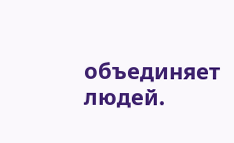объединяет людей.